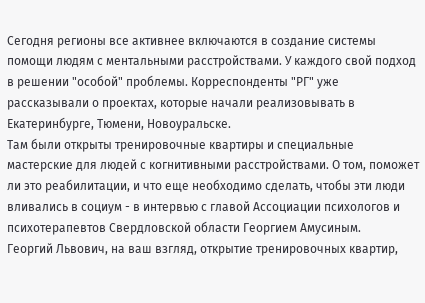Сегодня регионы все активнее включаются в создание системы помощи людям с ментальными расстройствами. У каждого свой подход в решении "особой" проблемы. Корреспонденты "РГ" уже рассказывали о проектах, которые начали реализовывать в Екатеринбурге, Тюмени, Новоуральске.
Там были открыты тренировочные квартиры и специальные мастерские для людей с когнитивными расстройствами. О том, поможет ли это реабилитации, и что еще необходимо сделать, чтобы эти люди вливались в социум - в интервью с главой Ассоциации психологов и психотерапевтов Свердловской области Георгием Амусиным.
Георгий Львович, на ваш взгляд, открытие тренировочных квартир,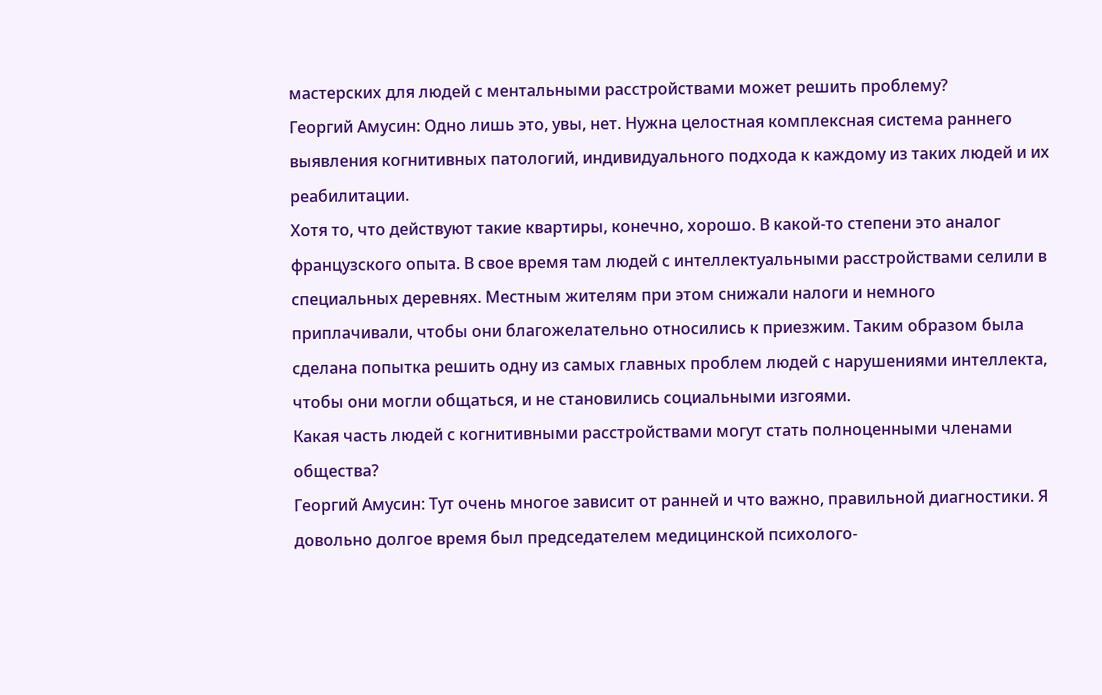мастерских для людей с ментальными расстройствами может решить проблему?
Георгий Амусин: Одно лишь это, увы, нет. Нужна целостная комплексная система раннего выявления когнитивных патологий, индивидуального подхода к каждому из таких людей и их реабилитации.
Хотя то, что действуют такие квартиры, конечно, хорошо. В какой-то степени это аналог французского опыта. В свое время там людей с интеллектуальными расстройствами селили в специальных деревнях. Местным жителям при этом снижали налоги и немного приплачивали, чтобы они благожелательно относились к приезжим. Таким образом была сделана попытка решить одну из самых главных проблем людей с нарушениями интеллекта, чтобы они могли общаться, и не становились социальными изгоями.
Какая часть людей с когнитивными расстройствами могут стать полноценными членами общества?
Георгий Амусин: Тут очень многое зависит от ранней и что важно, правильной диагностики. Я довольно долгое время был председателем медицинской психолого-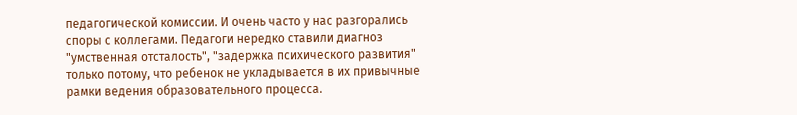педагогической комиссии. И очень часто у нас разгорались споры с коллегами. Педагоги нередко ставили диагноз "умственная отсталость", "задержка психического развития" только потому, что ребенок не укладывается в их привычные рамки ведения образовательного процесса.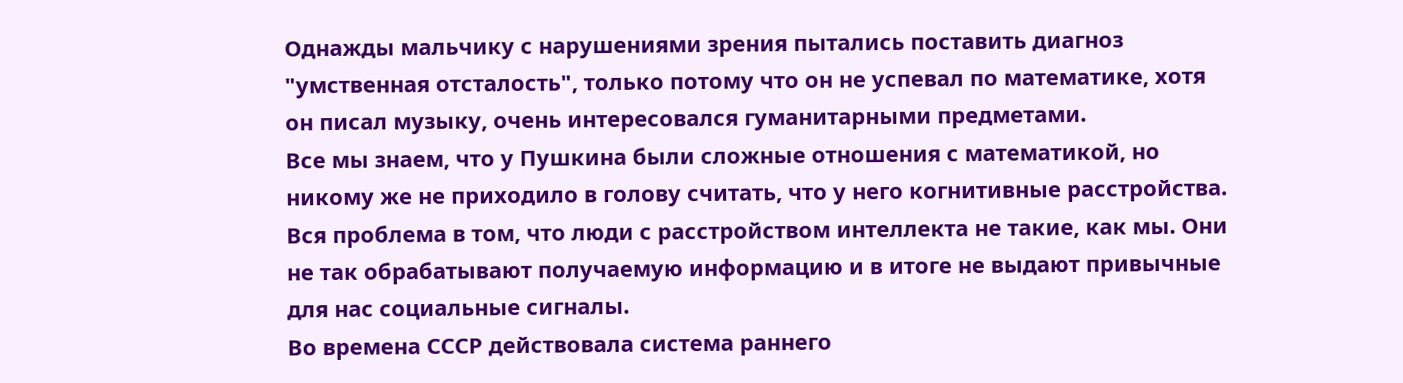Однажды мальчику с нарушениями зрения пытались поставить диагноз "умственная отсталость", только потому что он не успевал по математике, хотя он писал музыку, очень интересовался гуманитарными предметами.
Все мы знаем, что у Пушкина были сложные отношения с математикой, но никому же не приходило в голову считать, что у него когнитивные расстройства.
Вся проблема в том, что люди с расстройством интеллекта не такие, как мы. Они не так обрабатывают получаемую информацию и в итоге не выдают привычные для нас социальные сигналы.
Во времена СССР действовала система раннего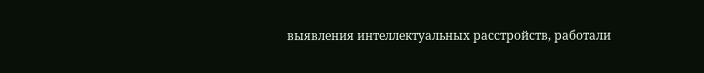выявления интеллектуальных расстройств, работали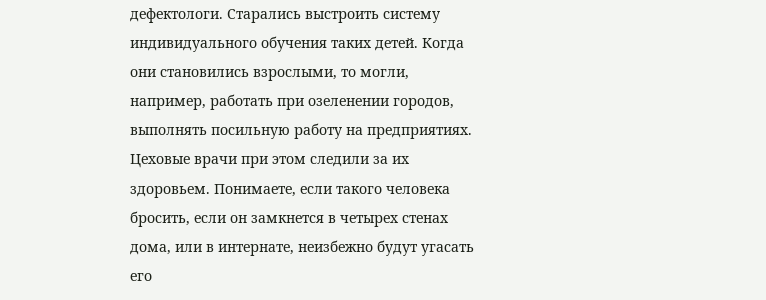дефектологи. Старались выстроить систему индивидуального обучения таких детей. Когда они становились взрослыми, то могли, например, работать при озеленении городов, выполнять посильную работу на предприятиях. Цеховые врачи при этом следили за их здоровьем. Понимаете, если такого человека бросить, если он замкнется в четырех стенах дома, или в интернате, неизбежно будут угасать его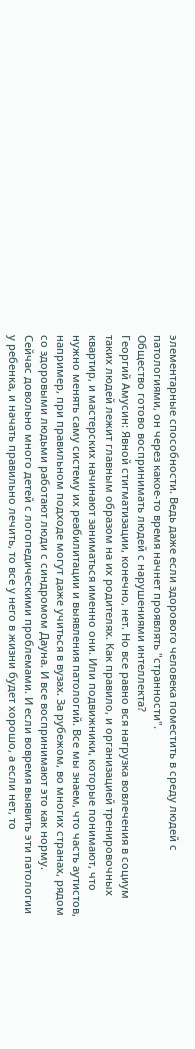элементарные способности. Ведь даже если здорового человека поместить в среду людей с патологиями, он через какое-то время начнет проявлять "странности".
Общество готово воспринимать людей с нарушениями интеллекта?
Георгий Амусин: Явной стигматизации, конечно, нет. Но все равно вся нагрузка вовлечения в социум таких людей лежит главным образом на их родителях. Как правило, и организацией тренировочных квартир, и мастерских начинают заниматься именно они. Или подвижники, которые понимают, что нужно менять саму систему их реабилитации и выявления патологий. Все мы знаем, что часть аутистов, например, при правильном подходе могут даже учиться в вузах. За рубежом, во многих странах, рядом со здоровыми людьми работают люди с синдромом Дауна. И все воспринимают это как норму.
Сейчас довольно много детей с логопедическими проблемами. И если вовремя выявить эти патологии у ребенка, и начать правильно лечить, то все у него в жизни будет хорошо, а если нет, то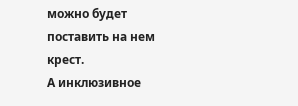можно будет поставить на нем крест.
А инклюзивное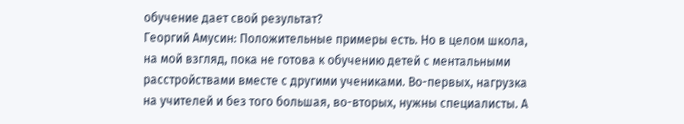обучение дает свой результат?
Георгий Амусин: Положительные примеры есть. Но в целом школа, на мой взгляд, пока не готова к обучению детей с ментальными расстройствами вместе с другими учениками. Во-первых, нагрузка на учителей и без того большая, во-вторых, нужны специалисты. А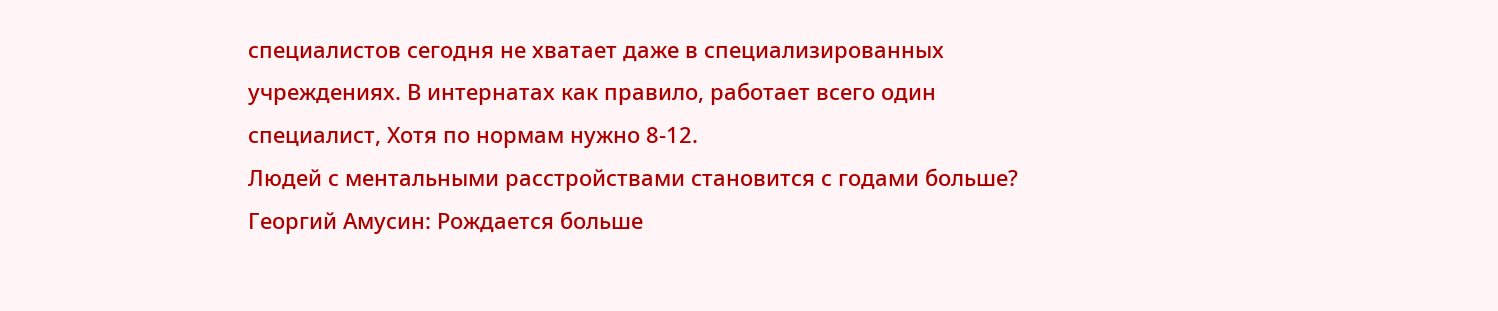специалистов сегодня не хватает даже в специализированных учреждениях. В интернатах как правило, работает всего один специалист, Хотя по нормам нужно 8-12.
Людей с ментальными расстройствами становится с годами больше?
Георгий Амусин: Рождается больше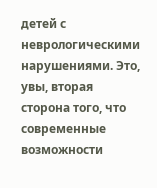детей с неврологическими нарушениями. Это, увы, вторая сторона того, что современные возможности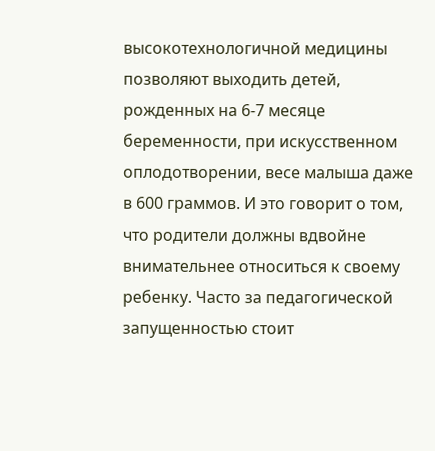высокотехнологичной медицины позволяют выходить детей, рожденных на 6-7 месяце беременности, при искусственном оплодотворении, весе малыша даже в 600 граммов. И это говорит о том, что родители должны вдвойне внимательнее относиться к своему ребенку. Часто за педагогической запущенностью стоит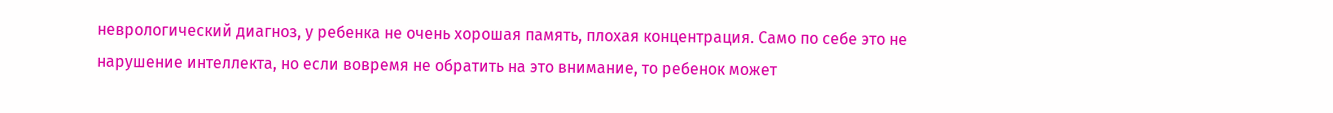неврологический диагноз, у ребенка не очень хорошая память, плохая концентрация. Само по себе это не нарушение интеллекта, но если вовремя не обратить на это внимание, то ребенок может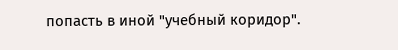попасть в иной "учебный коридор".